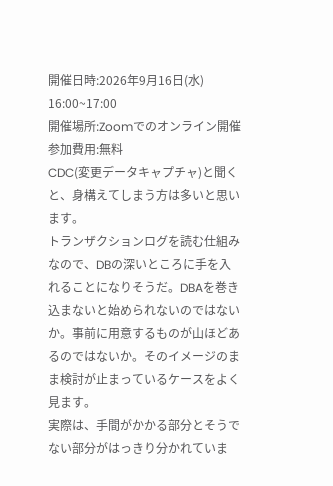開催日時:2026年9月16日(水) 16:00~17:00
開催場所:Zoomでのオンライン開催
参加費用:無料
CDC(変更データキャプチャ)と聞くと、身構えてしまう方は多いと思います。
トランザクションログを読む仕組みなので、DBの深いところに手を入れることになりそうだ。DBAを巻き込まないと始められないのではないか。事前に用意するものが山ほどあるのではないか。そのイメージのまま検討が止まっているケースをよく見ます。
実際は、手間がかかる部分とそうでない部分がはっきり分かれていま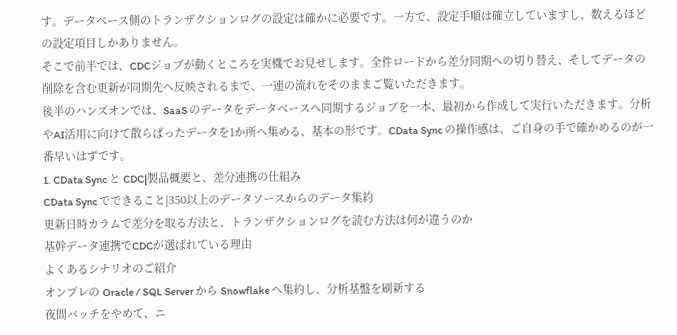す。データベース側のトランザクションログの設定は確かに必要です。一方で、設定手順は確立していますし、数えるほどの設定項目しかありません。
そこで前半では、CDCジョブが動くところを実機でお見せします。全件ロードから差分同期への切り替え、そしてデータの削除を含む更新が同期先へ反映されるまで、一連の流れをそのままご覧いただきます。
後半のハンズオンでは、SaaS のデータをデータベースへ同期するジョブを一本、最初から作成して実行いただきます。分析やAI活用に向けて散らばったデータを1か所へ集める、基本の形です。CData Sync の操作感は、ご自身の手で確かめるのが一番早いはずです。
1. CData Sync と CDC|製品概要と、差分連携の仕組み
CData Sync でできること|350以上のデータソースからのデータ集約
更新日時カラムで差分を取る方法と、トランザクションログを読む方法は何が違うのか
基幹データ連携でCDCが選ばれている理由
よくあるシナリオのご紹介
オンプレの Oracle / SQL Server から Snowflake へ集約し、分析基盤を刷新する
夜間バッチをやめて、ニ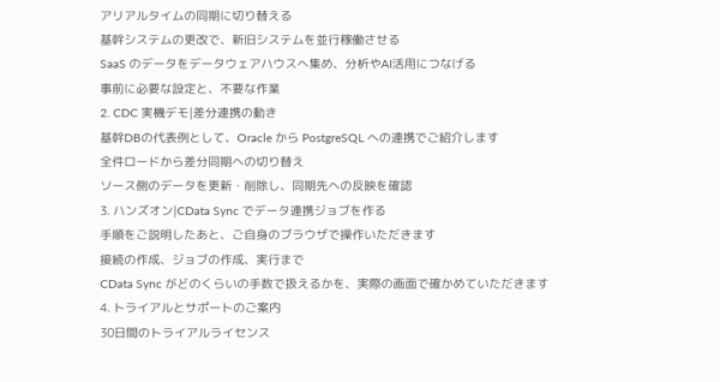アリアルタイムの同期に切り替える
基幹システムの更改で、新旧システムを並行稼働させる
SaaS のデータをデータウェアハウスへ集め、分析やAI活用につなげる
事前に必要な設定と、不要な作業
2. CDC 実機デモ|差分連携の動き
基幹DBの代表例として、Oracle から PostgreSQL への連携でご紹介します
全件ロードから差分同期への切り替え
ソース側のデータを更新・削除し、同期先への反映を確認
3. ハンズオン|CData Sync でデータ連携ジョブを作る
手順をご説明したあと、ご自身のブラウザで操作いただきます
接続の作成、ジョブの作成、実行まで
CData Sync がどのくらいの手数で扱えるかを、実際の画面で確かめていただきます
4. トライアルとサポートのご案内
30日間のトライアルライセンス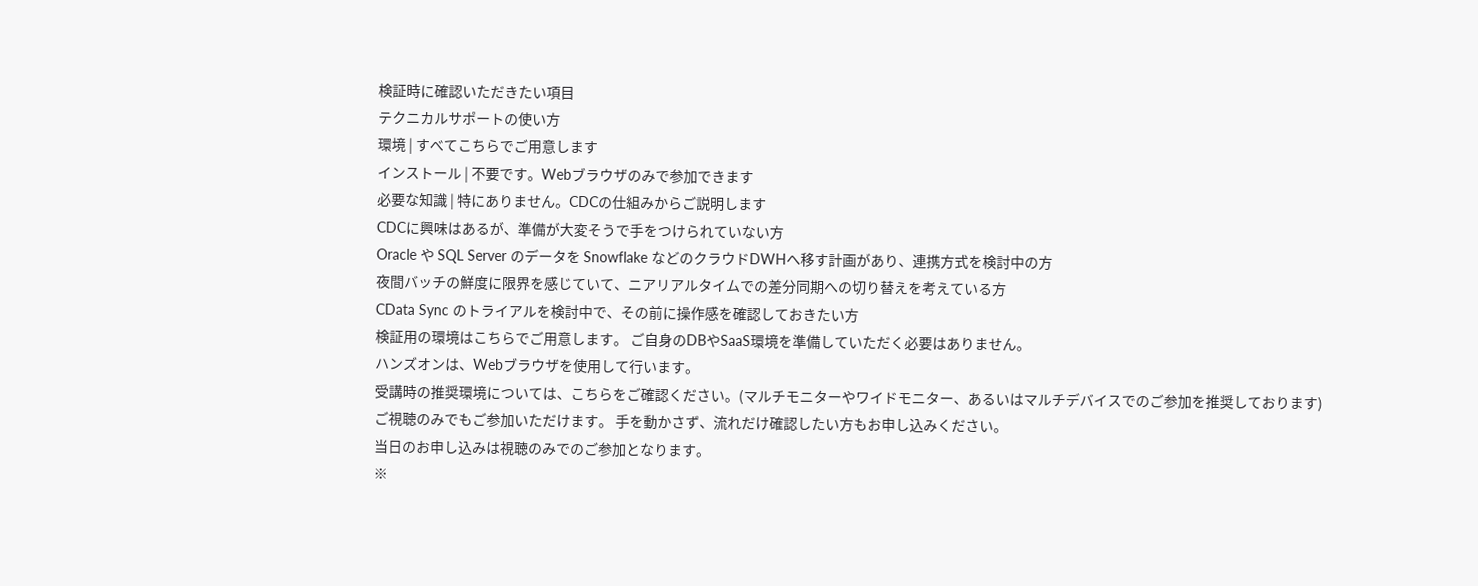検証時に確認いただきたい項目
テクニカルサポートの使い方
環境 | すべてこちらでご用意します
インストール | 不要です。Webブラウザのみで参加できます
必要な知識 | 特にありません。CDCの仕組みからご説明します
CDCに興味はあるが、準備が大変そうで手をつけられていない方
Oracle や SQL Server のデータを Snowflake などのクラウドDWHへ移す計画があり、連携方式を検討中の方
夜間バッチの鮮度に限界を感じていて、ニアリアルタイムでの差分同期への切り替えを考えている方
CData Sync のトライアルを検討中で、その前に操作感を確認しておきたい方
検証用の環境はこちらでご用意します。 ご自身のDBやSaaS環境を準備していただく必要はありません。
ハンズオンは、Webブラウザを使用して行います。
受講時の推奨環境については、こちらをご確認ください。(マルチモニターやワイドモニター、あるいはマルチデバイスでのご参加を推奨しております)
ご視聴のみでもご参加いただけます。 手を動かさず、流れだけ確認したい方もお申し込みください。
当日のお申し込みは視聴のみでのご参加となります。
※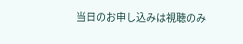当日のお申し込みは視聴のみ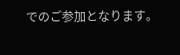でのご参加となります。